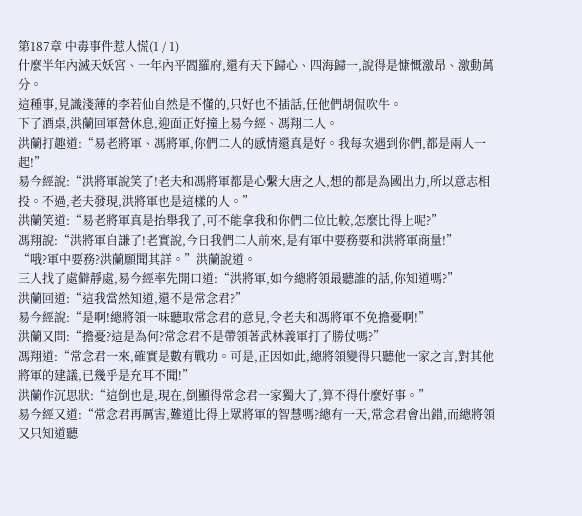第187章 中毒事件惹人慌(1 / 1)
什麼半年內滅天妖宮、一年內平閻羅府,還有天下歸心、四海歸一,說得是慷慨激昂、激動萬分。
這種事,見識淺薄的李若仙自然是不懂的,只好也不插話,任他們胡侃吹牛。
下了酒桌,洪蘭回軍營休息,迎面正好撞上易今經、馮翔二人。
洪蘭打趣道:“易老將軍、馮將軍,你們二人的感情還真是好。我每次遇到你們,都是兩人一起!”
易今經說:“洪將軍說笑了!老夫和馮將軍都是心繫大唐之人,想的都是為國出力,所以意志相投。不過,老夫發現,洪將軍也是這樣的人。”
洪蘭笑道:“易老將軍真是抬舉我了,可不能拿我和你們二位比較,怎麼比得上呢?”
馮翔說:“洪將軍自謙了!老實說,今日我們二人前來,是有軍中要務要和洪將軍商量!”
“哦?軍中要務?洪蘭願聞其詳。”洪蘭說道。
三人找了處僻靜處,易今經率先開口道:“洪將軍,如今總將領最聽誰的話,你知道嗎?”
洪蘭回道:“這我當然知道,還不是常念君?”
易今經說:“是啊!總將領一味聽取常念君的意見,令老夫和馮將軍不免擔憂啊!”
洪蘭又問:“擔憂?這是為何?常念君不是帶領著武林義軍打了勝仗嗎?”
馮翔道:“常念君一來,確實是數有戰功。可是,正因如此,總將領變得只聽他一家之言,對其他將軍的建議,已幾乎是充耳不聞!”
洪蘭作沉思狀:“這倒也是,現在,倒顯得常念君一家獨大了,算不得什麼好事。”
易今經又道:“常念君再厲害,難道比得上眾將軍的智慧嗎?總有一天,常念君會出錯,而總將領又只知道聽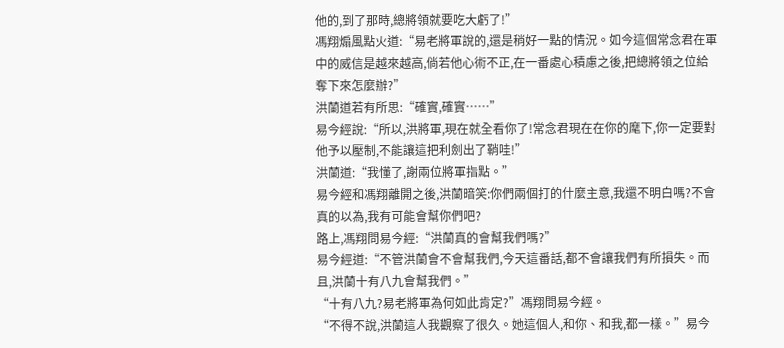他的,到了那時,總將領就要吃大虧了!”
馮翔煽風點火道:“易老將軍說的,還是稍好一點的情況。如今這個常念君在軍中的威信是越來越高,倘若他心術不正,在一番處心積慮之後,把總將領之位給奪下來怎麼辦?”
洪蘭道若有所思:“確實,確實……”
易今經說:“所以,洪將軍,現在就全看你了!常念君現在在你的麾下,你一定要對他予以壓制,不能讓這把利劍出了鞘哇!”
洪蘭道:“我懂了,謝兩位將軍指點。”
易今經和馮翔離開之後,洪蘭暗笑:你們兩個打的什麼主意,我還不明白嗎?不會真的以為,我有可能會幫你們吧?
路上,馮翔問易今經:“洪蘭真的會幫我們嗎?”
易今經道:“不管洪蘭會不會幫我們,今天這番話,都不會讓我們有所損失。而且,洪蘭十有八九會幫我們。”
“十有八九?易老將軍為何如此肯定?”馮翔問易今經。
“不得不說,洪蘭這人我觀察了很久。她這個人,和你、和我,都一樣。”易今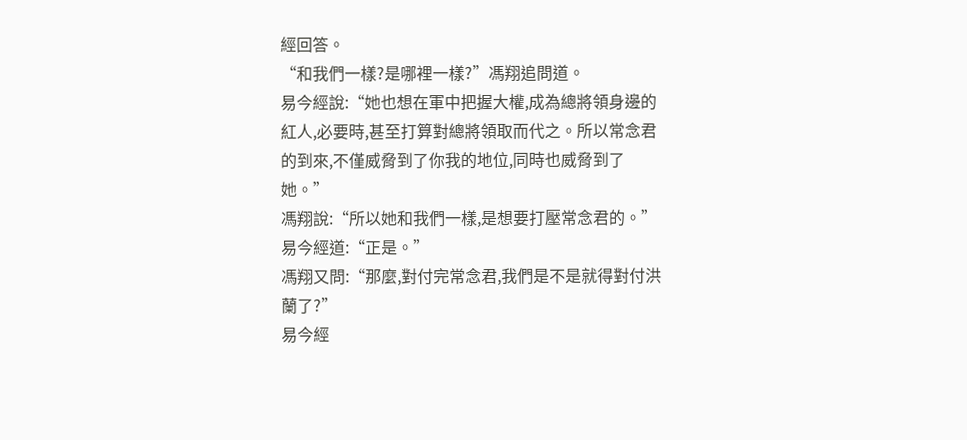經回答。
“和我們一樣?是哪裡一樣?”馮翔追問道。
易今經說:“她也想在軍中把握大權,成為總將領身邊的紅人,必要時,甚至打算對總將領取而代之。所以常念君的到來,不僅威脅到了你我的地位,同時也威脅到了她。”
馮翔說:“所以她和我們一樣,是想要打壓常念君的。”
易今經道:“正是。”
馮翔又問:“那麼,對付完常念君,我們是不是就得對付洪蘭了?”
易今經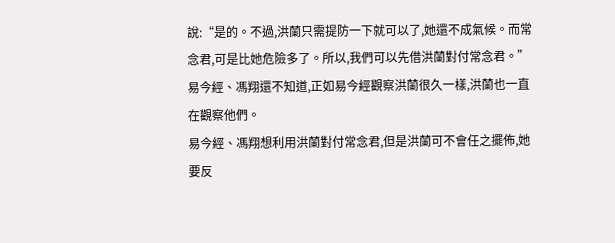說:“是的。不過,洪蘭只需提防一下就可以了,她還不成氣候。而常念君,可是比她危險多了。所以,我們可以先借洪蘭對付常念君。”
易今經、馮翔還不知道,正如易今經觀察洪蘭很久一樣,洪蘭也一直在觀察他們。
易今經、馮翔想利用洪蘭對付常念君,但是洪蘭可不會任之擺佈,她要反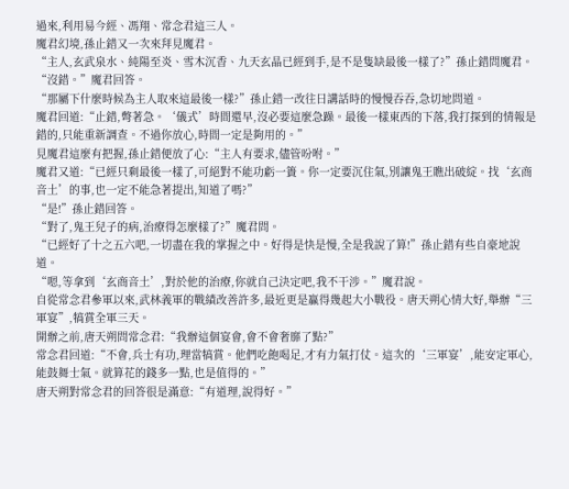過來,利用易今經、馮翔、常念君這三人。
魔君幻境,孫止錯又一次來拜見魔君。
“主人,玄武泉水、純陽至炎、雪木沉香、九天玄晶已經到手,是不是隻缺最後一樣了?”孫止錯問魔君。
“沒錯。”魔君回答。
“那屬下什麼時候為主人取來這最後一樣?”孫止錯一改往日講話時的慢慢吞吞,急切地問道。
魔君回道:“止錯,彆著急。‘儀式’時間還早,沒必要這麼急躁。最後一樣東西的下落,我打探到的情報是錯的,只能重新調查。不過你放心,時間一定是夠用的。”
見魔君這麼有把握,孫止錯便放了心:“主人有要求,儘管吩咐。”
魔君又道:“已經只剩最後一樣了,可絕對不能功虧一簣。你一定要沉住氣,別讓鬼王瞧出破綻。找‘玄商音土’的事,也一定不能急著提出,知道了嗎?”
“是!”孫止錯回答。
“對了,鬼王兒子的病,治療得怎麼樣了?”魔君問。
“已經好了十之五六吧,一切盡在我的掌握之中。好得是快是慢,全是我說了算!”孫止錯有些自豪地說道。
“嗯,等拿到‘玄商音土’,對於他的治療,你就自己決定吧,我不干涉。”魔君說。
自從常念君參軍以來,武林義軍的戰績改善許多,最近更是贏得幾起大小戰役。唐天朔心情大好,舉辦“三軍宴”,犒賞全軍三天。
開辦之前,唐天朔問常念君:“我辦這個宴會,會不會奢靡了點?”
常念君回道:“不會,兵士有功,理當犒賞。他們吃飽喝足,才有力氣打仗。這次的‘三軍宴’,能安定軍心,能鼓舞士氣。就算花的錢多一點,也是值得的。”
唐天朔對常念君的回答很是滿意:“有道理,說得好。”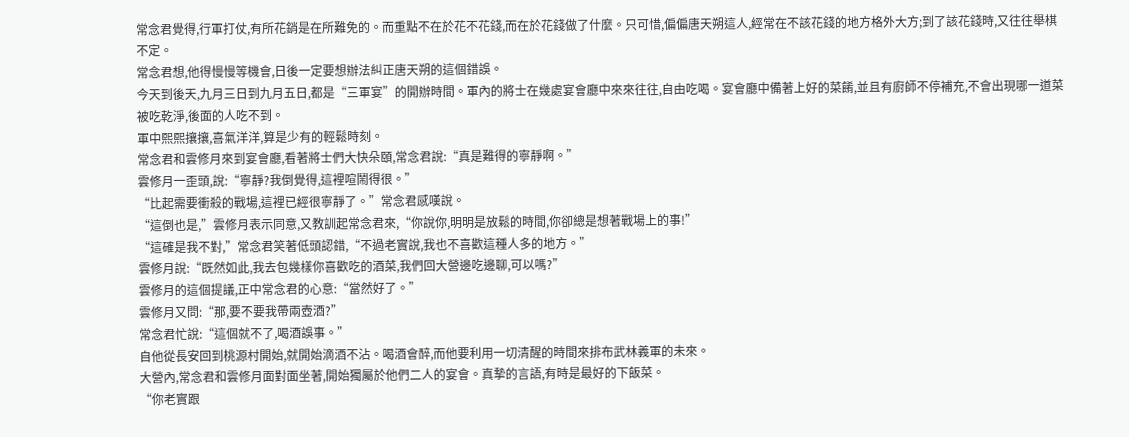常念君覺得,行軍打仗,有所花銷是在所難免的。而重點不在於花不花錢,而在於花錢做了什麼。只可惜,偏偏唐天朔這人,經常在不該花錢的地方格外大方;到了該花錢時,又往往舉棋不定。
常念君想,他得慢慢等機會,日後一定要想辦法糾正唐天朔的這個錯誤。
今天到後天,九月三日到九月五日,都是“三軍宴”的開辦時間。軍內的將士在幾處宴會廳中來來往往,自由吃喝。宴會廳中備著上好的菜餚,並且有廚師不停補充,不會出現哪一道菜被吃乾淨,後面的人吃不到。
軍中熙熙攘攘,喜氣洋洋,算是少有的輕鬆時刻。
常念君和雲修月來到宴會廳,看著將士們大快朵頤,常念君說:“真是難得的寧靜啊。”
雲修月一歪頭,說:“寧靜?我倒覺得,這裡喧鬧得很。”
“比起需要衝殺的戰場,這裡已經很寧靜了。”常念君感嘆說。
“這倒也是,”雲修月表示同意,又教訓起常念君來,“你說你,明明是放鬆的時間,你卻總是想著戰場上的事!”
“這確是我不對,”常念君笑著低頭認錯,“不過老實說,我也不喜歡這種人多的地方。”
雲修月說:“既然如此,我去包幾樣你喜歡吃的酒菜,我們回大營邊吃邊聊,可以嗎?”
雲修月的這個提議,正中常念君的心意:“當然好了。”
雲修月又問:“那,要不要我帶兩壺酒?”
常念君忙說:“這個就不了,喝酒誤事。”
自他從長安回到桃源村開始,就開始滴酒不沾。喝酒會醉,而他要利用一切清醒的時間來排布武林義軍的未來。
大營內,常念君和雲修月面對面坐著,開始獨屬於他們二人的宴會。真摯的言語,有時是最好的下飯菜。
“你老實跟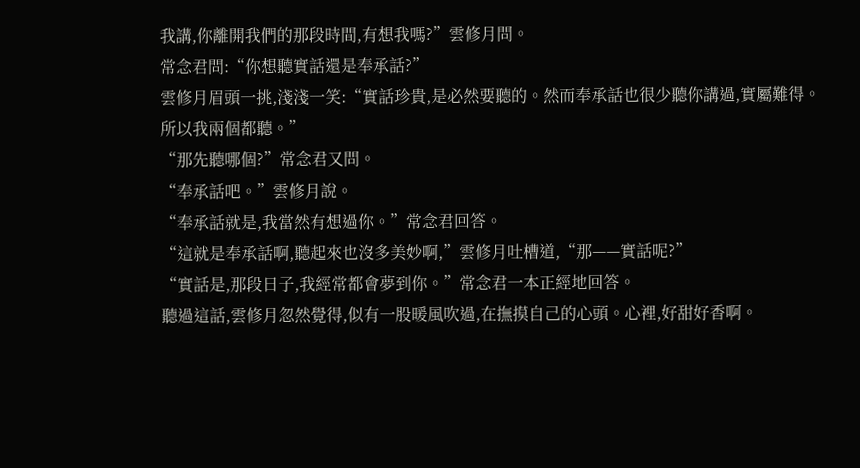我講,你離開我們的那段時間,有想我嗎?”雲修月問。
常念君問:“你想聽實話還是奉承話?”
雲修月眉頭一挑,淺淺一笑:“實話珍貴,是必然要聽的。然而奉承話也很少聽你講過,實屬難得。所以我兩個都聽。”
“那先聽哪個?”常念君又問。
“奉承話吧。”雲修月說。
“奉承話就是,我當然有想過你。”常念君回答。
“這就是奉承話啊,聽起來也沒多美妙啊,”雲修月吐槽道,“那——實話呢?”
“實話是,那段日子,我經常都會夢到你。”常念君一本正經地回答。
聽過這話,雲修月忽然覺得,似有一股暖風吹過,在撫摸自己的心頭。心裡,好甜好香啊。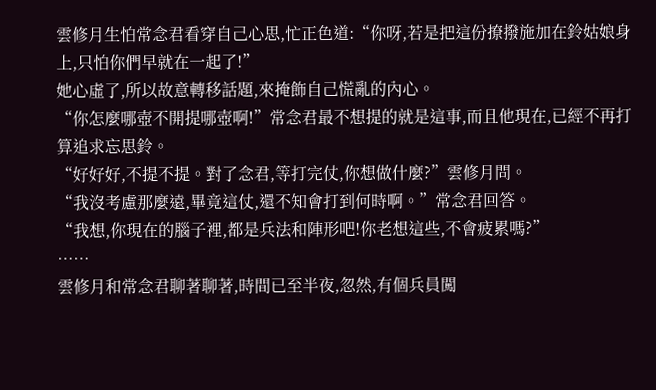雲修月生怕常念君看穿自己心思,忙正色道:“你呀,若是把這份撩撥施加在鈴姑娘身上,只怕你們早就在一起了!”
她心虛了,所以故意轉移話題,來掩飾自己慌亂的內心。
“你怎麼哪壺不開提哪壺啊!”常念君最不想提的就是這事,而且他現在,已經不再打算追求忘思鈴。
“好好好,不提不提。對了念君,等打完仗,你想做什麼?”雲修月問。
“我沒考慮那麼遠,畢竟這仗,還不知會打到何時啊。”常念君回答。
“我想,你現在的腦子裡,都是兵法和陣形吧!你老想這些,不會疲累嗎?”
……
雲修月和常念君聊著聊著,時間已至半夜,忽然,有個兵員闖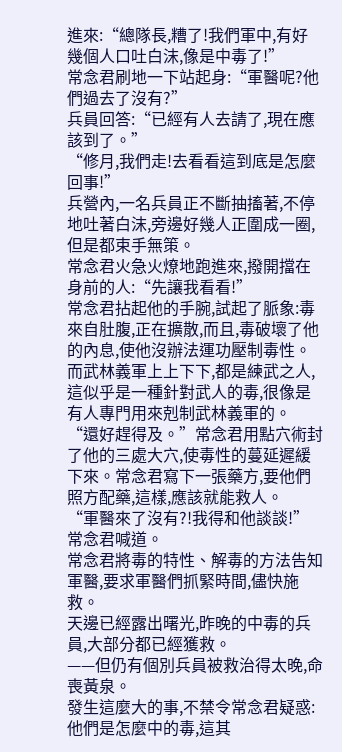進來:“總隊長,糟了!我們軍中,有好幾個人口吐白沫,像是中毒了!”
常念君刷地一下站起身:“軍醫呢?他們過去了沒有?”
兵員回答:“已經有人去請了,現在應該到了。”
“修月,我們走!去看看這到底是怎麼回事!”
兵營內,一名兵員正不斷抽搐著,不停地吐著白沫,旁邊好幾人正圍成一圈,但是都束手無策。
常念君火急火燎地跑進來,撥開擋在身前的人:“先讓我看看!”
常念君拈起他的手腕,試起了脈象:毒來自肚腹,正在擴散,而且,毒破壞了他的內息,使他沒辦法運功壓制毒性。而武林義軍上上下下,都是練武之人,這似乎是一種針對武人的毒,很像是有人專門用來剋制武林義軍的。
“還好趕得及。”常念君用點穴術封了他的三處大穴,使毒性的蔓延遲緩下來。常念君寫下一張藥方,要他們照方配藥,這樣,應該就能救人。
“軍醫來了沒有?!我得和他談談!”常念君喊道。
常念君將毒的特性、解毒的方法告知軍醫,要求軍醫們抓緊時間,儘快施救。
天邊已經露出曙光,昨晚的中毒的兵員,大部分都已經獲救。
——但仍有個別兵員被救治得太晚,命喪黃泉。
發生這麼大的事,不禁令常念君疑惑:他們是怎麼中的毒,這其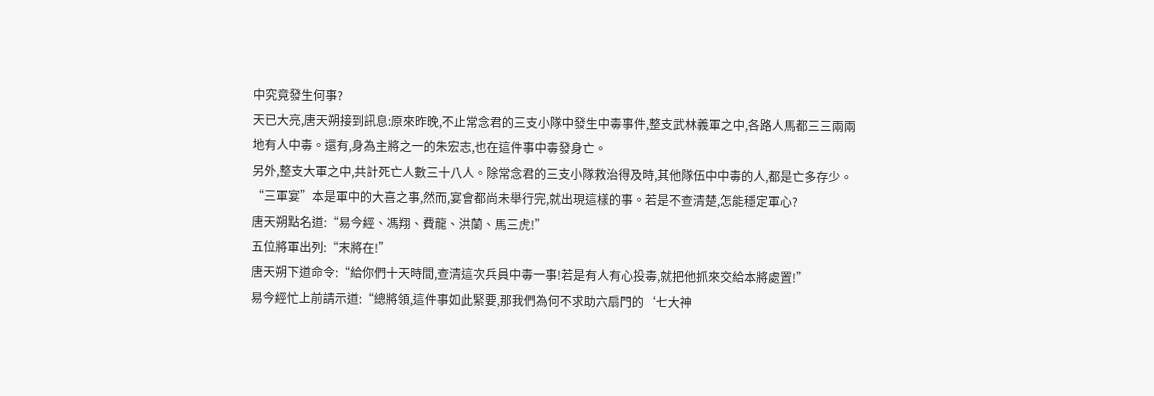中究竟發生何事?
天已大亮,唐天朔接到訊息:原來昨晚,不止常念君的三支小隊中發生中毒事件,整支武林義軍之中,各路人馬都三三兩兩地有人中毒。還有,身為主將之一的朱宏志,也在這件事中毒發身亡。
另外,整支大軍之中,共計死亡人數三十八人。除常念君的三支小隊救治得及時,其他隊伍中中毒的人,都是亡多存少。
“三軍宴”本是軍中的大喜之事,然而,宴會都尚未舉行完,就出現這樣的事。若是不查清楚,怎能穩定軍心?
唐天朔點名道:“易今經、馮翔、費龍、洪蘭、馬三虎!”
五位將軍出列:“末將在!”
唐天朔下道命令:“給你們十天時間,查清這次兵員中毒一事!若是有人有心投毒,就把他抓來交給本將處置!”
易今經忙上前請示道:“總將領,這件事如此緊要,那我們為何不求助六扇門的‘七大神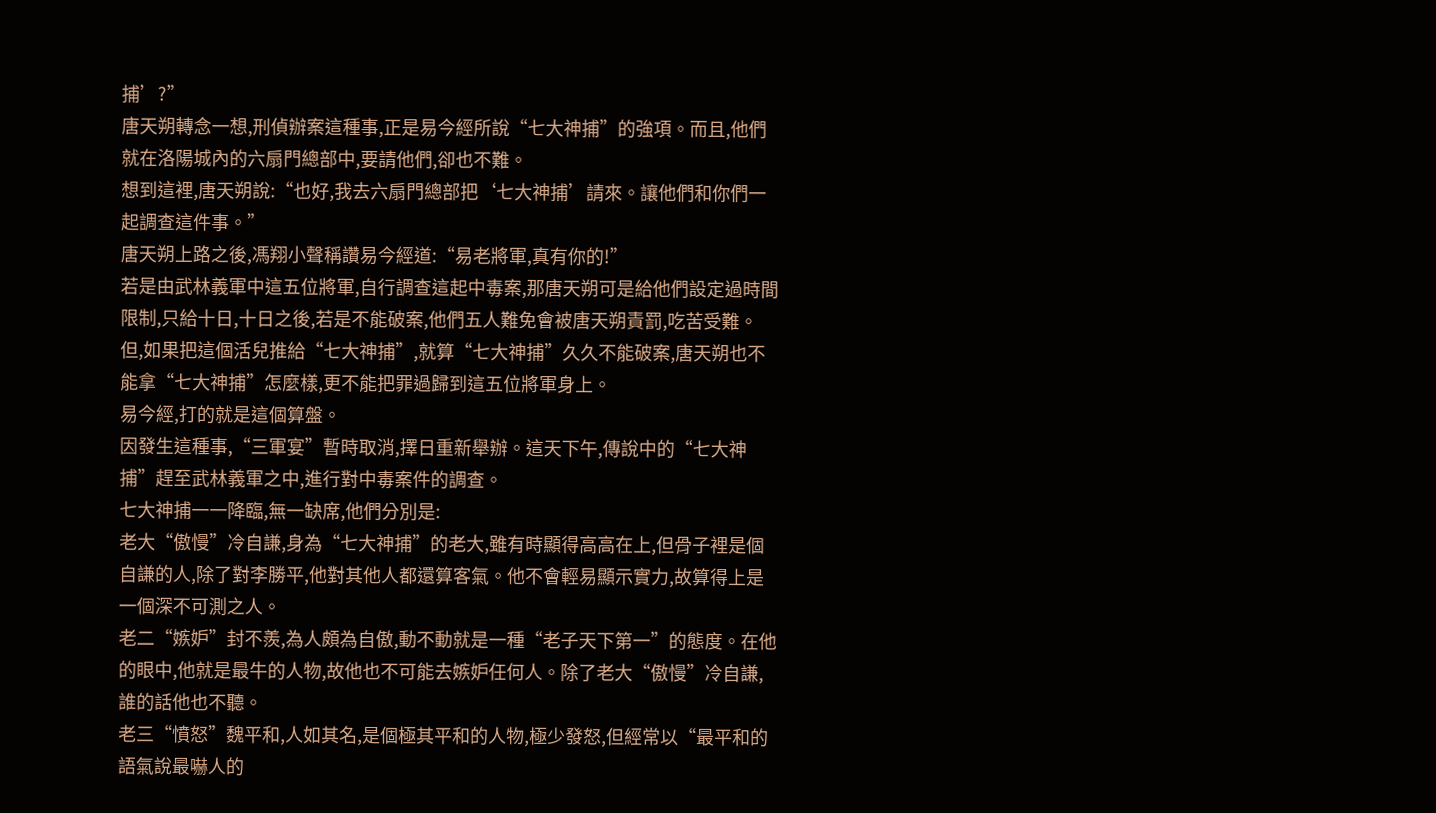捕’?”
唐天朔轉念一想,刑偵辦案這種事,正是易今經所說“七大神捕”的強項。而且,他們就在洛陽城內的六扇門總部中,要請他們,卻也不難。
想到這裡,唐天朔說:“也好,我去六扇門總部把‘七大神捕’請來。讓他們和你們一起調查這件事。”
唐天朔上路之後,馮翔小聲稱讚易今經道:“易老將軍,真有你的!”
若是由武林義軍中這五位將軍,自行調查這起中毒案,那唐天朔可是給他們設定過時間限制,只給十日,十日之後,若是不能破案,他們五人難免會被唐天朔責罰,吃苦受難。
但,如果把這個活兒推給“七大神捕”,就算“七大神捕”久久不能破案,唐天朔也不能拿“七大神捕”怎麼樣,更不能把罪過歸到這五位將軍身上。
易今經,打的就是這個算盤。
因發生這種事,“三軍宴”暫時取消,擇日重新舉辦。這天下午,傳說中的“七大神捕”趕至武林義軍之中,進行對中毒案件的調查。
七大神捕一一降臨,無一缺席,他們分別是:
老大“傲慢”冷自謙,身為“七大神捕”的老大,雖有時顯得高高在上,但骨子裡是個自謙的人,除了對李勝平,他對其他人都還算客氣。他不會輕易顯示實力,故算得上是一個深不可測之人。
老二“嫉妒”封不羨,為人頗為自傲,動不動就是一種“老子天下第一”的態度。在他的眼中,他就是最牛的人物,故他也不可能去嫉妒任何人。除了老大“傲慢”冷自謙,誰的話他也不聽。
老三“憤怒”魏平和,人如其名,是個極其平和的人物,極少發怒,但經常以“最平和的語氣說最嚇人的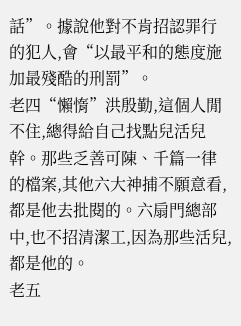話”。據說他對不肯招認罪行的犯人,會“以最平和的態度施加最殘酷的刑罰”。
老四“懶惰”洪殷勤,這個人閒不住,總得給自己找點兒活兒幹。那些乏善可陳、千篇一律的檔案,其他六大神捕不願意看,都是他去批閱的。六扇門總部中,也不招清潔工,因為那些活兒,都是他的。
老五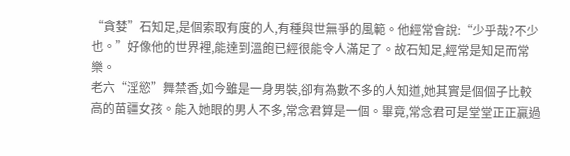“貪婪”石知足,是個索取有度的人,有種與世無爭的風範。他經常會說:“少乎哉?不少也。”好像他的世界裡,能達到溫飽已經很能令人滿足了。故石知足,經常是知足而常樂。
老六“淫慾”舞禁香,如今雖是一身男裝,卻有為數不多的人知道,她其實是個個子比較高的苗疆女孩。能入她眼的男人不多,常念君算是一個。畢竟,常念君可是堂堂正正贏過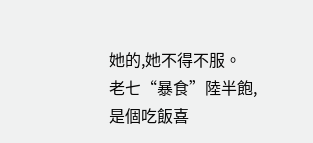她的,她不得不服。
老七“暴食”陸半飽,是個吃飯喜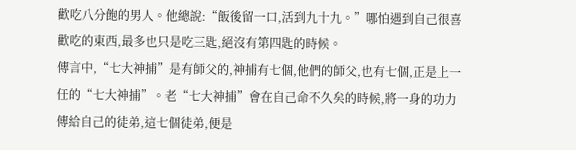歡吃八分飽的男人。他總說:“飯後留一口,活到九十九。”哪怕遇到自己很喜歡吃的東西,最多也只是吃三匙,絕沒有第四匙的時候。
傳言中,“七大神捕”是有師父的,神捕有七個,他們的師父,也有七個,正是上一任的“七大神捕”。老“七大神捕”會在自己命不久矣的時候,將一身的功力傳給自己的徒弟,這七個徒弟,便是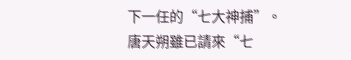下一任的“七大神捕”。
唐天朔雖已請來“七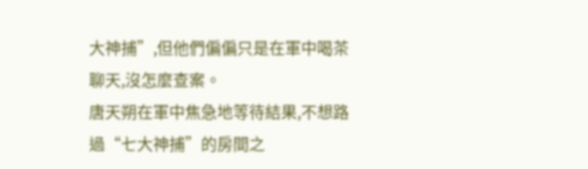大神捕”,但他們偏偏只是在軍中喝茶聊天,沒怎麼查案。
唐天朔在軍中焦急地等待結果,不想路過“七大神捕”的房間之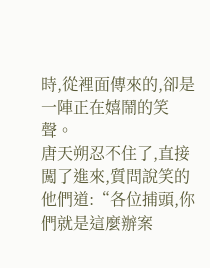時,從裡面傳來的,卻是一陣正在嬉鬧的笑聲。
唐天朔忍不住了,直接闖了進來,質問說笑的他們道:“各位捕頭,你們就是這麼辦案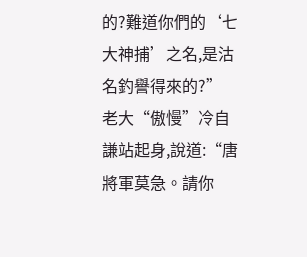的?難道你們的‘七大神捕’之名,是沽名釣譽得來的?”
老大“傲慢”冷自謙站起身,說道:“唐將軍莫急。請你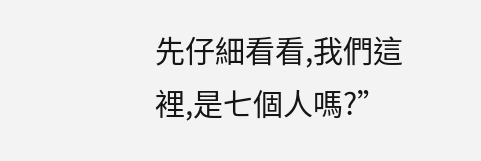先仔細看看,我們這裡,是七個人嗎?”